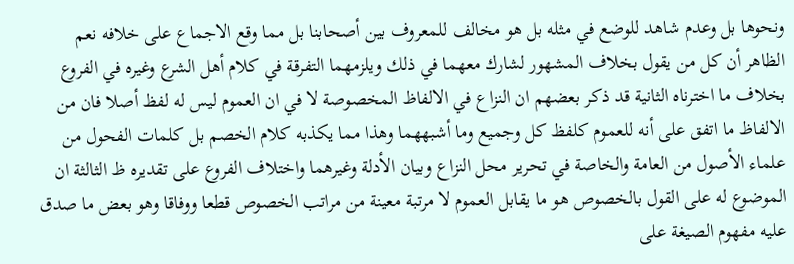ونحوها بل وعدم شاهد للوضع في مثله بل هو مخالف للمعروف بين أصحابنا بل مما وقع الاجماع على خلافه نعم الظاهر أن كل من يقول بخلاف المشهور لشارك معهما في ذلك ويلزمهما التفرقة في كلام أهل الشرع وغيره في الفروع بخلاف ما اخترناه الثانية قد ذكر بعضهم ان النزاع في الالفاظ المخصوصة لا في ان العموم ليس له لفظ أصلا فان من الالفاظ ما اتفق على أنه للعموم كلفظ كل وجميع وما أشبههما وهذا مما يكذبه كلام الخصم بل كلمات الفحول من علماء الأصول من العامة والخاصة في تحرير محل النزاع وبيان الأدلة وغيرهما واختلاف الفروع على تقديره ظ الثالثة ان الموضوع له على القول بالخصوص هو ما يقابل العموم لا مرتبة معينة من مراتب الخصوص قطعا ووفاقا وهو بعض ما صدق عليه مفهوم الصيغة على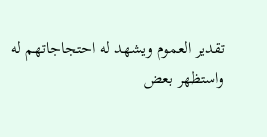تقدير العموم ويشهد له احتجاجاتهم له واستظهر بعض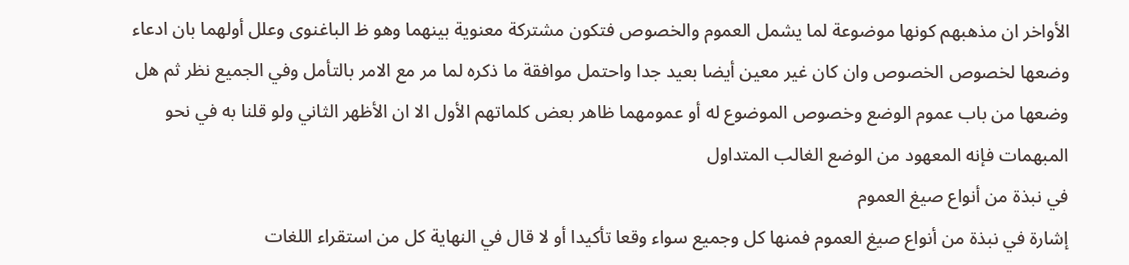الأواخر ان مذهبهم كونها موضوعة لما يشمل العموم والخصوص فتكون مشتركة معنوية بينهما وهو ظ الباغنوى وعلل أولهما بان ادعاء وضعها لخصوص الخصوص وان كان غير معين أيضا بعيد جدا واحتمل موافقة ما ذكره لما مر مع الامر بالتأمل وفي الجميع نظر ثم هل وضعها من باب عموم الوضع وخصوص الموضوع له أو عمومهما ظاهر بعض كلماتهم الأول الا ان الأظهر الثاني ولو قلنا به في نحو المبهمات فإنه المعهود من الوضع الغالب المتداول
في نبذة من أنواع صيغ العموم
إشارة في نبذة من أنواع صيغ العموم فمنها كل وجميع سواء وقعا تأكيدا أو لا قال في النهاية كل من استقراء اللغات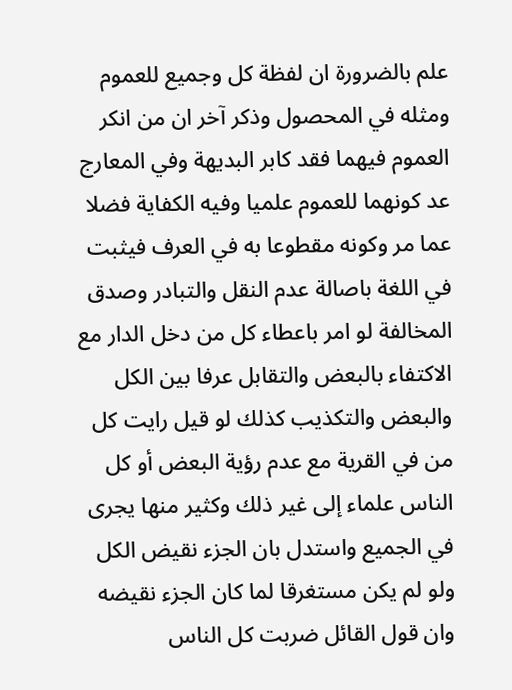علم بالضرورة ان لفظة كل وجميع للعموم ومثله في المحصول وذكر آخر ان من انكر العموم فيهما فقد كابر البديهة وفي المعارج عد كونهما للعموم علميا وفيه الكفاية فضلا عما مر وكونه مقطوعا به في العرف فيثبت في اللغة باصالة عدم النقل والتبادر وصدق المخالفة لو امر باعطاء كل من دخل الدار مع الاكتفاء بالبعض والتقابل عرفا بين الكل والبعض والتكذيب كذلك لو قيل رايت كل من في القرية مع عدم رؤية البعض أو كل الناس علماء إلى غير ذلك وكثير منها يجرى في الجميع واستدل بان الجزء نقيض الكل ولو لم يكن مستغرقا لما كان الجزء نقيضه وان قول القائل ضربت كل الناس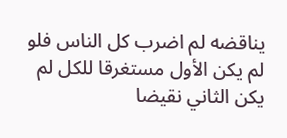يناقضه لم اضرب كل الناس فلو لم يكن الأول مستغرقا للكل لم يكن الثاني نقيضا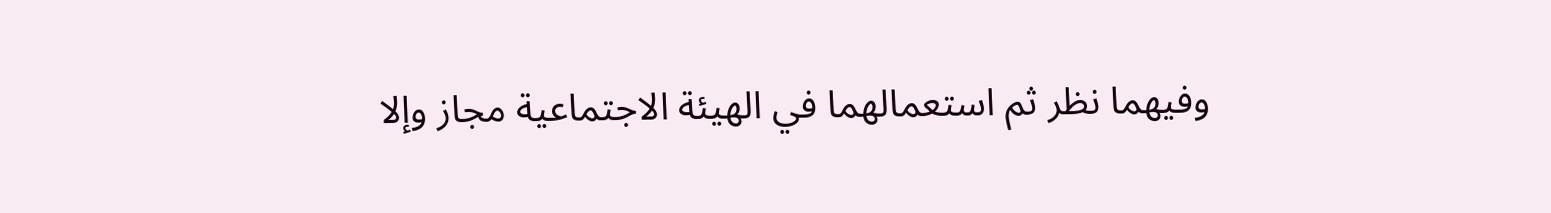وفيهما نظر ثم استعمالهما في الهيئة الاجتماعية مجاز وإلا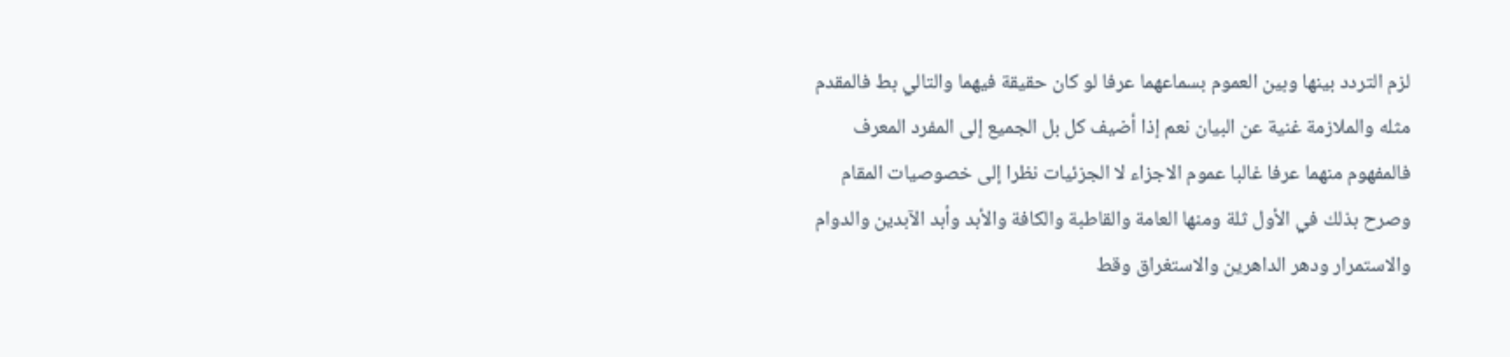لزم التردد بينها وبين العموم بسماعهما عرفا لو كان حقيقة فيهما والتالي بط فالمقدم مثله والملازمة غنية عن البيان نعم إذا أضيف كل بل الجميع إلى المفرد المعرف فالمفهوم منهما عرفا غالبا عموم الاجزاء لا الجزئيات نظرا إلى خصوصيات المقام وصرح بذلك في الأول ثلة ومنها العامة والقاطبة والكافة والأبد وأبد الآبدين والدوام والاستمرار ودهر الداهرين والاستغراق وقط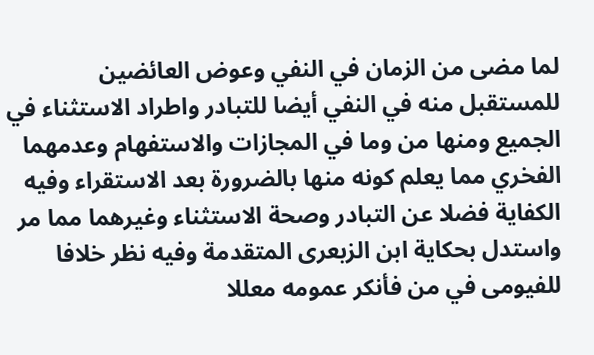لما مضى من الزمان في النفي وعوض العائضين للمستقبل منه في النفي أيضا للتبادر واطراد الاستثناء في الجميع ومنها من وما في المجازات والاستفهام وعدمهما الفخري مما يعلم كونه منها بالضرورة بعد الاستقراء وفيه الكفاية فضلا عن التبادر وصحة الاستثناء وغيرهما مما مر واستدل بحكاية ابن الزبعرى المتقدمة وفيه نظر خلافا للفيومى في من فأنكر عمومه معللا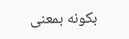بكونه بمعنى